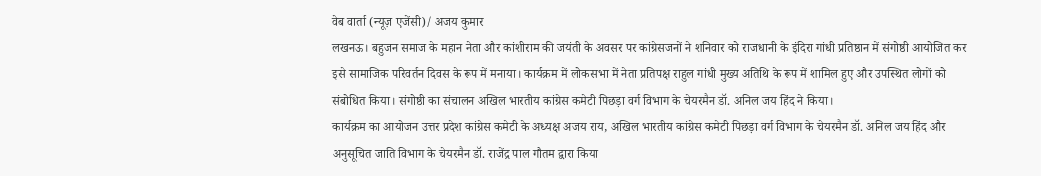वेब वार्ता (न्यूज़ एजेंसी)/ अजय कुमार
लखनऊ। बहुजन समाज के महान नेता और कांशीराम की जयंती के अवसर पर कांग्रेसजनों ने शनिवार को राजधानी के इंदिरा गांधी प्रतिष्ठान में संगोष्ठी आयोजित कर इसे सामाजिक परिवर्तन दिवस के रूप में मनाया। कार्यक्रम में लोकसभा में नेता प्रतिपक्ष राहुल गांधी मुख्य अतिथि के रूप में शामिल हुए और उपस्थित लोगों को संबोधित किया। संगोष्ठी का संचालन अखिल भारतीय कांग्रेस कमेटी पिछड़ा वर्ग विभाग के चेयरमैन डॉ. अनिल जय हिंद ने किया।
कार्यक्रम का आयोजन उत्तर प्रदेश कांग्रेस कमेटी के अध्यक्ष अजय राय, अखिल भारतीय कांग्रेस कमेटी पिछड़ा वर्ग विभाग के चेयरमैन डॉ. अनिल जय हिंद और अनुसूचित जाति विभाग के चेयरमैन डॉ. राजेंद्र पाल गौतम द्वारा किया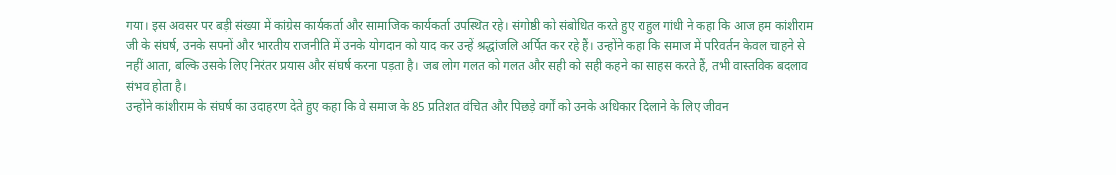गया। इस अवसर पर बड़ी संख्या में कांग्रेस कार्यकर्ता और सामाजिक कार्यकर्ता उपस्थित रहे। संगोष्ठी को संबोधित करते हुए राहुल गांधी ने कहा कि आज हम कांशीराम जी के संघर्ष, उनके सपनों और भारतीय राजनीति में उनके योगदान को याद कर उन्हें श्रद्धांजलि अर्पित कर रहे हैं। उन्होंने कहा कि समाज में परिवर्तन केवल चाहने से नहीं आता, बल्कि उसके लिए निरंतर प्रयास और संघर्ष करना पड़ता है। जब लोग गलत को गलत और सही को सही कहने का साहस करते हैं, तभी वास्तविक बदलाव संभव होता है।
उन्होंने कांशीराम के संघर्ष का उदाहरण देते हुए कहा कि वे समाज के 85 प्रतिशत वंचित और पिछड़े वर्गों को उनके अधिकार दिलाने के लिए जीवन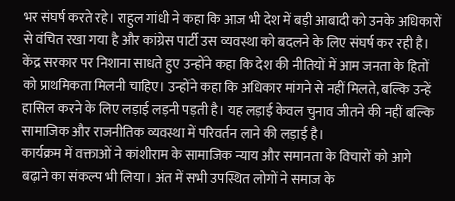भर संघर्ष करते रहे। राहुल गांधी ने कहा कि आज भी देश में बड़ी आबादी को उनके अधिकारों से वंचित रखा गया है और कांग्रेस पार्टी उस व्यवस्था को बदलने के लिए संघर्ष कर रही है। केंद्र सरकार पर निशाना साधते हुए उन्होंने कहा कि देश की नीतियों में आम जनता के हितों को प्राथमिकता मिलनी चाहिए। उन्होंने कहा कि अधिकार मांगने से नहीं मिलते, बल्कि उन्हें हासिल करने के लिए लड़ाई लड़नी पड़ती है। यह लड़ाई केवल चुनाव जीतने की नहीं बल्कि सामाजिक और राजनीतिक व्यवस्था में परिवर्तन लाने की लड़ाई है।
कार्यक्रम में वक्ताओं ने कांशीराम के सामाजिक न्याय और समानता के विचारों को आगे बढ़ाने का संकल्प भी लिया। अंत में सभी उपस्थित लोगों ने समाज के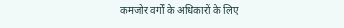कमजोर वर्गों के अधिकारों के लिए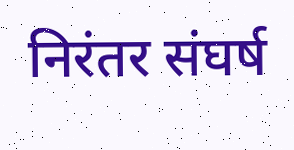निरंतर संघर्ष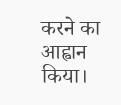करने का आह्वान किया।